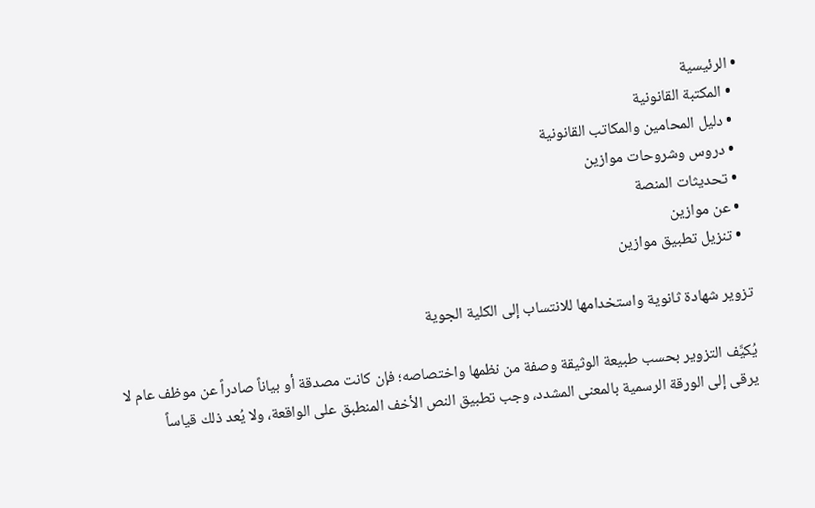• الرئيسية
  • المكتبة القانونية
  • دليل المحامين والمكاتب القانونية
  • دروس وشروحات موازين
  • تحديثات المنصة
  • عن موازين
  • تنزيل تطبيق موازين

تزوير شهادة ثانوية واستخدامها للانتساب إلى الكلية الجوية

يُكيَّف التزوير بحسب طبيعة الوثيقة وصفة من نظمها واختصاصه؛ فإن كانت مصدقة أو بياناً صادراً عن موظف عام لا يرقى إلى الورقة الرسمية بالمعنى المشدد، وجب تطبيق النص الأخف المنطبق على الواقعة، ولا يُعد ذلك قياساً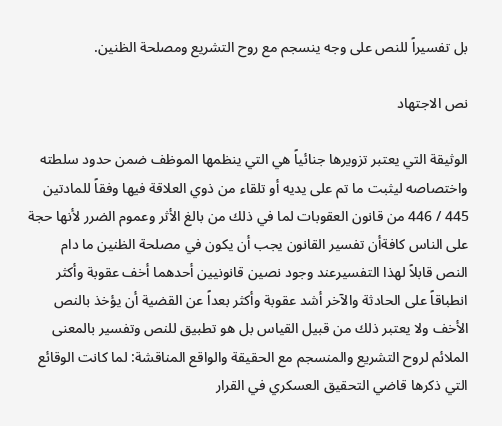بل تفسيراً للنص على وجه ينسجم مع روح التشريع ومصلحة الظنين.

نص الاجتهاد

الوثيقة التي يعتبر تزويرها جنائياً هي التي ينظمها الموظف ضمن حدود سلطته واختصاصه ليثبت ما تم على يديه أو تلقاء من ذوي العلاقة فيها وفقاً للمادتين 445 / 446 من قانون العقوبات لما في ذلك من بالغ الأثر وعموم الضرر لأنها حجة على الناس كافةأن تفسير القانون يجب أن يكون في مصلحة الظنين ما دام النص قابلاً لهذا التفسيرعند وجود نصين قانونيين أحدهما أخف عقوبة وأكثر انطباقاً على الحادثة والآخر أشد عقوبة وأكثر بعداً عن القضية أن يؤخذ بالنص الأخف ولا يعتبر ذلك من قبيل القياس بل هو تطبيق للنص وتفسير بالمعنى الملائم لروح التشريع والمنسجم مع الحقيقة والواقع المناقشة: لما كانت الوقائع التي ذكرها قاضي التحقيق العسكري في القرار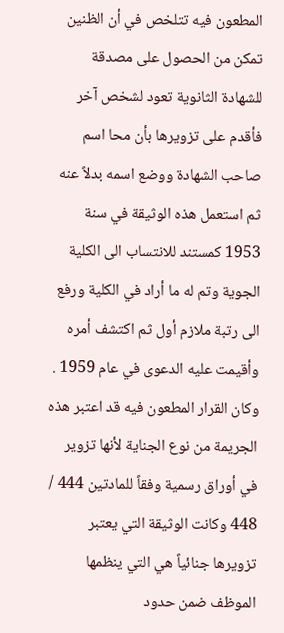المطعون فيه تتلخص في أن الظنين تمكن من الحصول على مصدقة للشهادة الثانوية تعود لشخص آخر فأقدم على تزويرها بأن محا اسم صاحب الشهادة ووضع اسمه بدلاً عنه ثم استعمل هذه الوثيقة في سنة 1953 كمستند للانتساب الى الكلية الجوية وتم له ما أراد في الكلية ورفع الى رتبة ملازم أول ثم اكتشف أمره وأقيمت عليه الدعوى في عام 1959 . وكان القرار المطعون فيه قد اعتبر هذه الجريمة من نوع الجناية لأنها تزوير في أوراق رسمية وفقاً للمادتين 444 / 448 وكانت الوثيقة التي يعتبر تزويرها جنائياً هي التي ينظمها الموظف ضمن حدود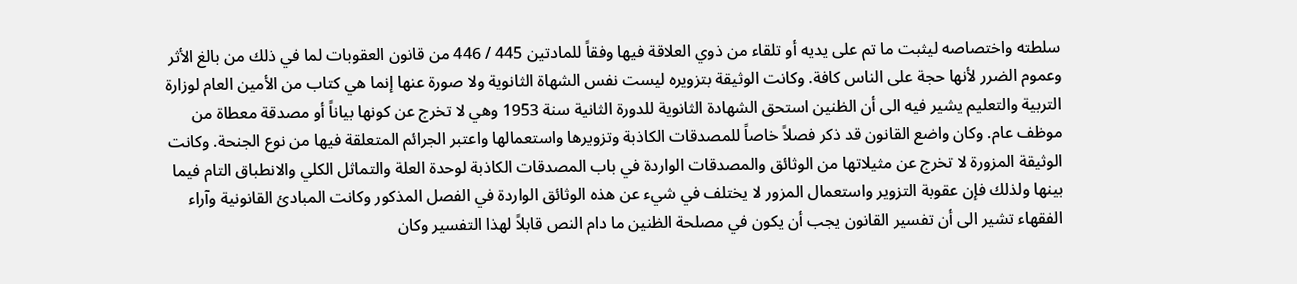سلطته واختصاصه ليثبت ما تم على يديه أو تلقاء من ذوي العلاقة فيها وفقاً للمادتين 445 / 446 من قانون العقوبات لما في ذلك من بالغ الأثر وعموم الضرر لأنها حجة على الناس كافة. وكانت الوثيقة بتزويره ليست نفس الشهاة الثانوية ولا صورة عنها إنما هي كتاب من الأمين العام لوزارة التربية والتعليم يشير فيه الى أن الظنين استحق الشهادة الثانوية للدورة الثانية سنة 1953 وهي لا تخرج عن كونها بياناً أو مصدقة معطاة من موظف عام. وكان واضع القانون قد ذكر فصلاً خاصاً للمصدقات الكاذبة وتزويرها واستعمالها واعتبر الجرائم المتعلقة فيها من نوع الجنحة. وكانت الوثيقة المزورة لا تخرج عن مثيلاتها من الوثائق والمصدقات الواردة في باب المصدقات الكاذبة لوحدة العلة والتماثل الكلي والانطباق التام فيما بينها ولذلك فإن عقوبة التزوير واستعمال المزور لا يختلف في شيء عن هذه الوثائق الواردة في الفصل المذكور وكانت المبادئ القانونية وآراء الفقهاء تشير الى أن تفسير القانون يجب أن يكون في مصلحة الظنين ما دام النص قابلاً لهذا التفسير وكان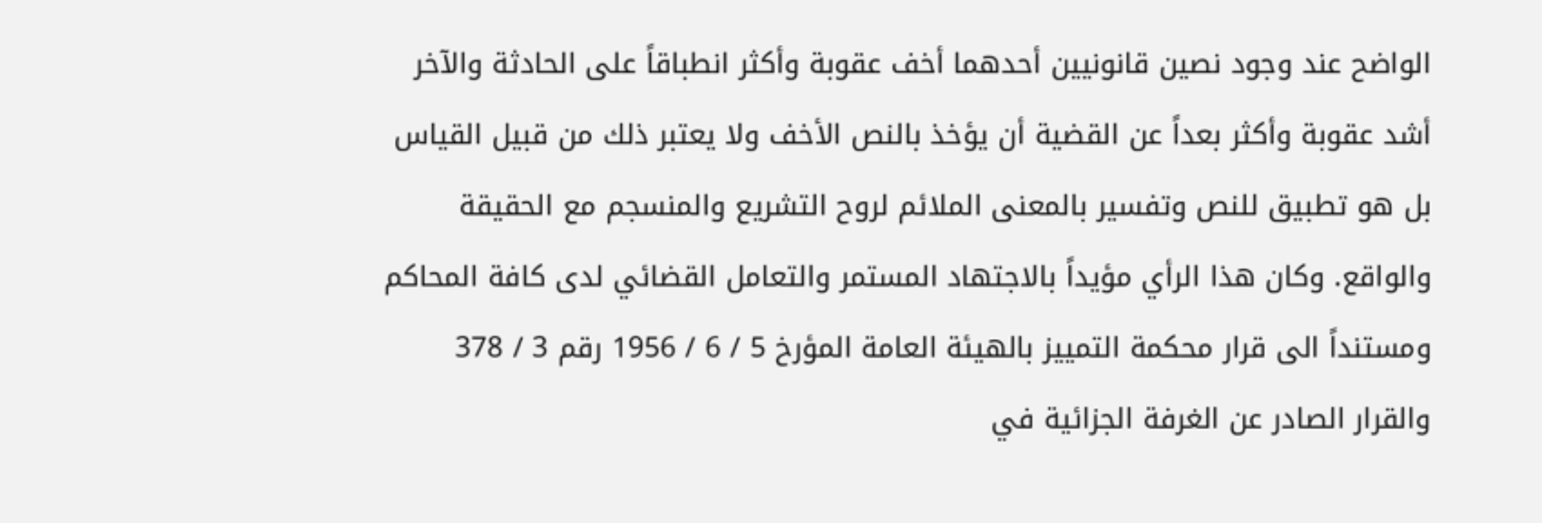الواضح عند وجود نصين قانونيين أحدهما أخف عقوبة وأكثر انطباقاً على الحادثة والآخر أشد عقوبة وأكثر بعداً عن القضية أن يؤخذ بالنص الأخف ولا يعتبر ذلك من قبيل القياس بل هو تطبيق للنص وتفسير بالمعنى الملائم لروح التشريع والمنسجم مع الحقيقة والواقع. وكان هذا الرأي مؤيداً بالاجتهاد المستمر والتعامل القضائي لدى كافة المحاكم ومستنداً الى قرار محكمة التمييز بالهيئة العامة المؤرخ 5 / 6 / 1956 رقم 3 / 378 والقرار الصادر عن الغرفة الجزائية في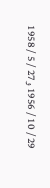29 / 10 / 1956 و27 / 5 / 1958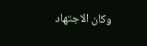وكان الاجتهاد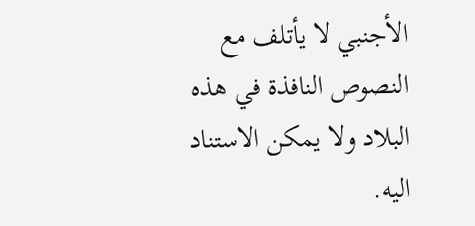الأجنبي لا يأتلف مع النصوص النافذة في هذه البلاد ولا يمكن الاستناد اليه.